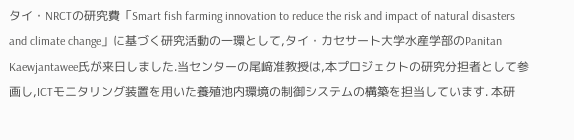タイ・NRCTの研究費「Smart fish farming innovation to reduce the risk and impact of natural disasters and climate change」に基づく研究活動の一環として,タイ・カセサート大学水産学部のPanitan Kaewjantawee氏が来日しました.当センターの尾﨑准教授は,本プロジェクトの研究分担者として参画し,ICTモニタリング装置を用いた養殖池内環境の制御システムの構築を担当しています. 本研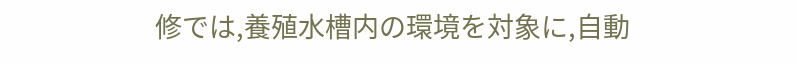修では,養殖水槽内の環境を対象に,自動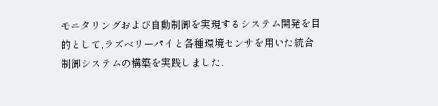モニタリングおよび自動制御を実現するシステム開発を目的として,ラズベリーパイと各種環境センサを用いた統合制御システムの構築を実践しました.